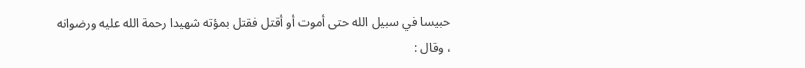حبيسا في سبيل الله حتى أموت أو أقتل فقتل بمؤته شهيدا رحمة الله عليه ورضوانه ، وقال :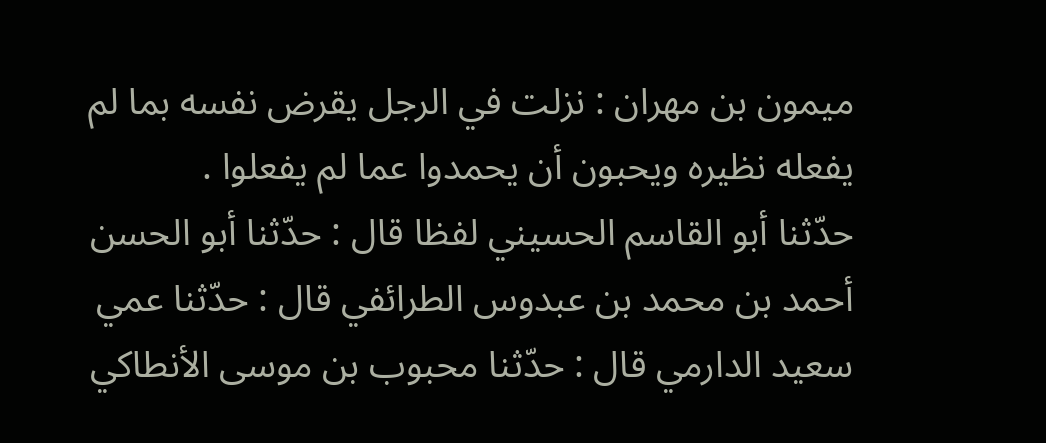ميمون بن مهران : نزلت في الرجل يقرض نفسه بما لم يفعله نظيره ويحبون أن يحمدوا عما لم يفعلوا .
حدّثنا أبو القاسم الحسيني لفظا قال : حدّثنا أبو الحسن أحمد بن محمد بن عبدوس الطرائفي قال : حدّثنا عمي سعيد الدارمي قال : حدّثنا محبوب بن موسى الأنطاكي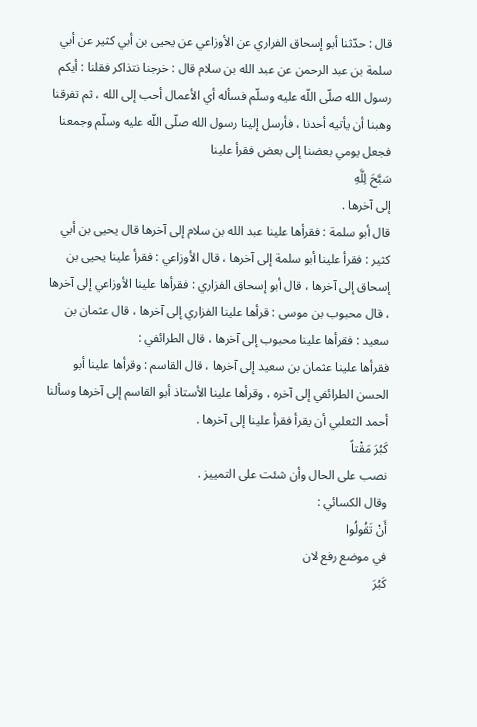قال : حدّثنا أبو إسحاق الفراري عن الأوزاعي عن يحيى بن أبي كثير عن أبي سلمة بن عبد الرحمن عن عبد الله بن سلام قال : خرجنا نتذاكر فقلنا : أيكم رسول الله صلّى اللّه عليه وسلّم فسأله أي الأعمال أحب إلى الله ، ثم تفرقنا وهبنا أن يأتيه أحدنا ، فأرسل إلينا رسول الله صلّى اللّه عليه وسلّم وجمعنا فجعل يومي بعضنا إلى بعض فقرأ علينا
سَبَّحَ لِلَّهِ
إلى آخرها .
قال أبو سلمة : فقرأها علينا عبد الله بن سلام إلى آخرها قال يحيى بن أبي كثير : فقرأ علينا أبو سلمة إلى آخرها ، قال الأوزاعي : فقرأ علينا يحيى بن إسحاق إلى آخرها ، قال أبو إسحاق الفزاري : فقرأها علينا الأوزاعي إلى آخرها ، قال محبوب بن موسى : قرأها علينا الفزاري إلى آخرها ، قال عثمان بن سعيد : فقرأها علينا محبوب إلى آخرها ، قال الطرائفي :
فقرأها علينا عثمان بن سعيد إلى آخرها ، قال القاسم : وقرأها علينا أبو الحسن الطرائفي إلى آخره ، وقرأها علينا الأستاذ أبو القاسم إلى آخرها وسألنا أحمد الثعلبي أن يقرأ فقرأ علينا إلى آخرها .
كَبُرَ مَقْتاً
نصب على الحال وأن شئت على التمييز .
وقال الكسائي :
أَنْ تَقُولُوا
في موضع رفع لان
كَبُرَ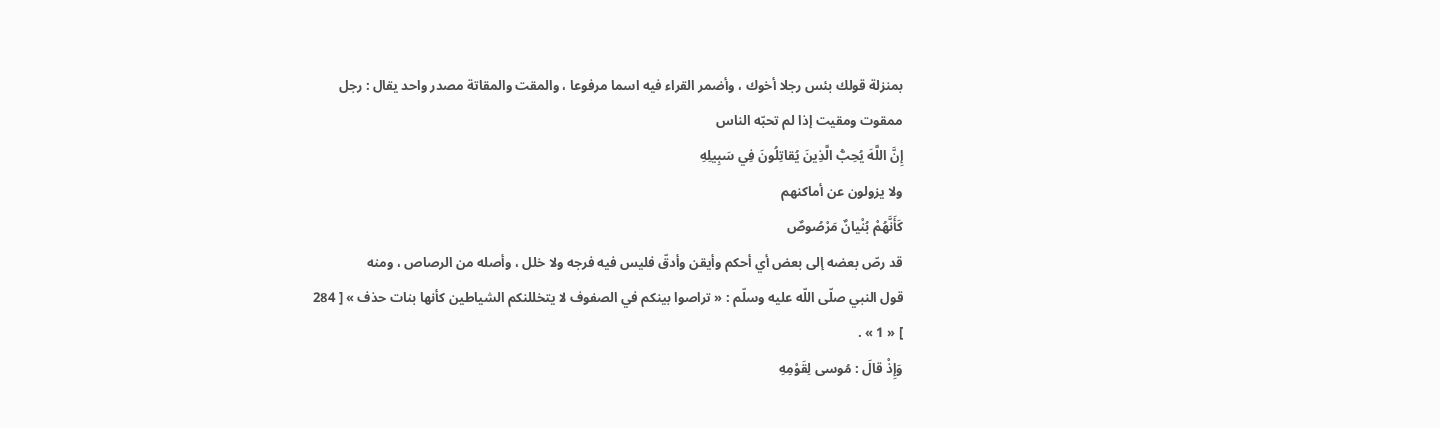بمنزلة قولك بئس رجلا أخوك ، وأضمر القراء فيه اسما مرفوعا ، والمقت والمقاتة مصدر واحد يقال : رجل ممقوت ومقيت إذا لم تحبّه الناس
إِنَّ اللَّهَ يُحِبُّ الَّذِينَ يُقاتِلُونَ فِي سَبِيلِهِ
ولا يزولون عن أماكنهم
كَأَنَّهُمْ بُنْيانٌ مَرْصُوصٌ
قد رصّ بعضه إلى بعض أي أحكم وأيقن وأدقّ فليس فيه فرجه ولا خلل ، وأصله من الرصاص ، ومنه
قول النبي صلّى اللّه عليه وسلّم : « تراصوا بينكم في الصفوف لا يتخللنكم الشياطين كأنها بنات حذف » [ 284 ] « 1 » .
وَإِذْ قالَ : مُوسى لِقَوْمِهِ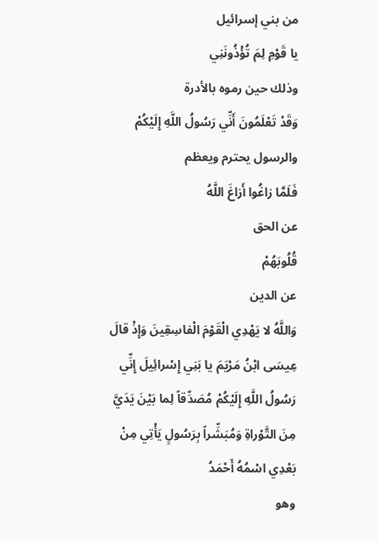من بني إسرائيل
يا قَوْمِ لِمَ تُؤْذُونَنِي
وذلك حين رموه بالأدرة
وَقَدْ تَعْلَمُونَ أَنِّي رَسُولُ اللَّهِ إِلَيْكُمْ
والرسول يحترم ويعظم
فَلَمَّا زاغُوا أَزاغَ اللَّهُ
عن الحق
قُلُوبَهُمْ
عن الدين
وَاللَّهُ لا يَهْدِي الْقَوْمَ الْفاسِقِينَ وَإِذْ قالَ عِيسَى ابْنُ مَرْيَمَ يا بَنِي إِسْرائِيلَ إِنِّي رَسُولُ اللَّهِ إِلَيْكُمْ مُصَدِّقاً لِما بَيْنَ يَدَيَّ مِنَ التَّوْراةِ وَمُبَشِّراً بِرَسُولٍ يَأْتِي مِنْ بَعْدِي اسْمُهُ أَحْمَدُ
وهو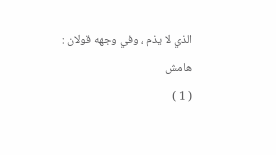الذي لا يذم ، وفي وجهه قولان :
هامش
( 1 )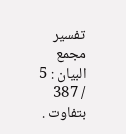تفسير مجمع البيان : 5 / 387 بتفاوت .